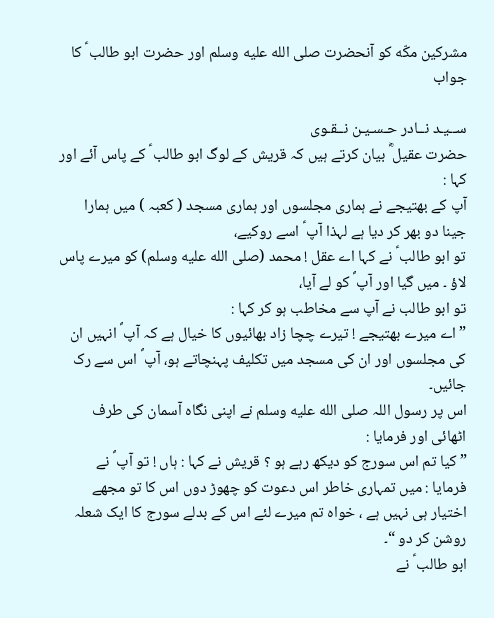مشرکین مکّه کو آنحضرت صلى الله عليه وسلم اور حضرت ابو طالب ؑ کا جواب

ســیـد نــادر حـسـیـن نــقـوی
حضرت عقیل ؓ بیان کرتے ہیں کہ قریش کے لوگ ابو طالب ؑ کے پاس آئے اور کہا :
آپ کے بھتیجے نے ہماری مجلسوں اور ہماری مسجد ( کعبہ ) میں ہمارا جینا دو بھر کر دیا ہے لہذا آپ ؑ اسے روکیے،
تو ابو طالب ؑ نے کہا اے عقل ! محمد (صلى الله عليه وسلم) کو میرے پاس لاؤ ۔ میں گیا اور آپ ؐ کو لے آیا،
تو ابو طالب نے آپ سے مخاطب ہو کر کہا :
” اے میرے بھتیجے ! تیرے چچا زاد بھائیوں کا خیال ہے کہ آپ ؐ انہیں ان کی مجلسوں اور ان کی مسجد میں تکلیف پہنچاتے ہو، آپ ؐ اس سے رک جائیں۔
اس پر رسول اللہ صلى الله عليه وسلم نے اپنی نگاہ آسمان کی طرف اٹھائی اور فرمایا :
” کیا تم اس سورج کو دیکھ رہے ہو ؟ قریش نے کہا : ہاں ! تو آپ ؐ نے فرمایا : میں تمہاری خاطر اس دعوت کو چھوڑ دوں اس کا تو مجھے اختیار ہی نہیں ہے ، خواہ تم میرے لئے اس کے بدلے سورج کا ایک شعلہ روشن کر دو “۔
ابو طالب ؑ نے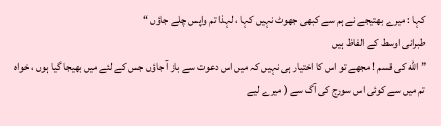کہا : میرے بھتیجے نے ہم سے کبھی جھوٹ نہیں کہا ، لہذا تم واپس چلے جاؤں “
طبرانی اوسط کے الفاظ ہیں
” الله کی قسم ! مجھے تو اس کا اختیار ہی نہیں کہ میں اس دعوت سے باز آ جاؤں جس کے لئے میں بھیجا گیا ہوں ، خواہ تم میں سے کوئی اس سورج کی آگ سے ( میرے لیے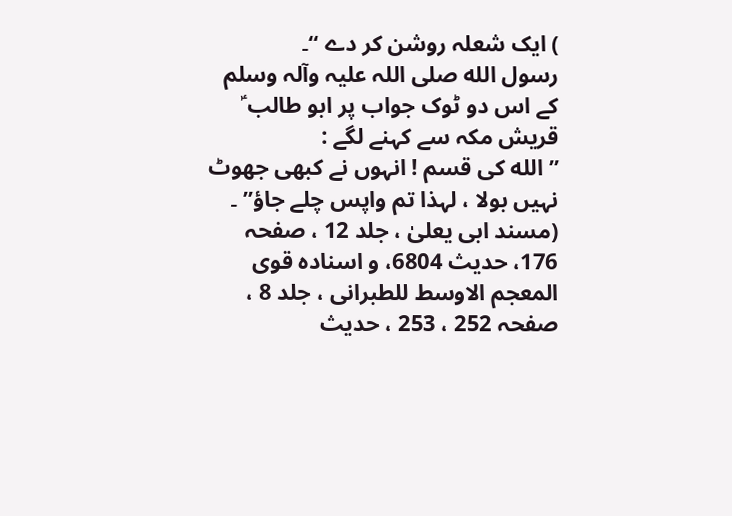) ایک شعلہ روشن کر دے “۔
رسول الله صلی اللہ علیہ وآلہ وسلم کے اس دو ٹوک جواب پر ابو طالب ؑ قریش مکہ سے کہنے لگے :
” الله کی قسم ! انہوں نے کبھی جھوٹ نہیں بولا ، لہذا تم واپس چلے جاؤ” ۔
(مسند ابی یعلیٰ ، جلد 12 ، صفحہ 176، حدیث 6804، و اسنادہ قوی
المعجم الاوسط للطبرانی ، جلد 8 ، صفحہ 252 ، 253 ، حدیث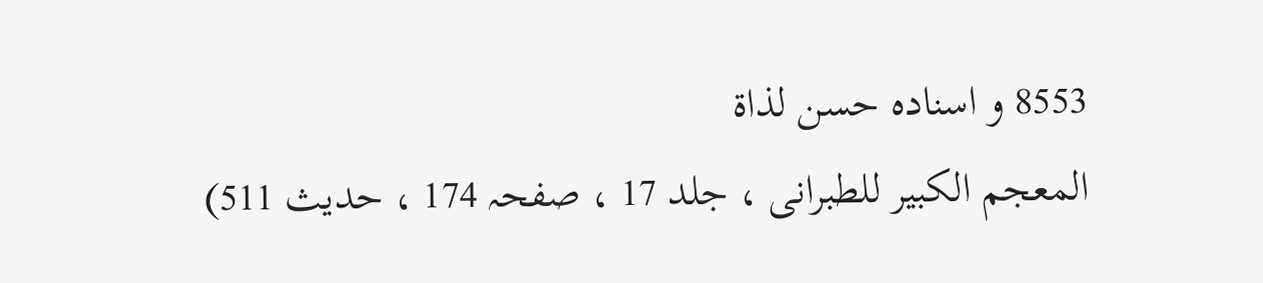8553 و اسنادہ حسن لذاۃ
المعجم الکبیر للطبرانی ، جلد 17 ، صفحہ 174 ، حدیث 511)